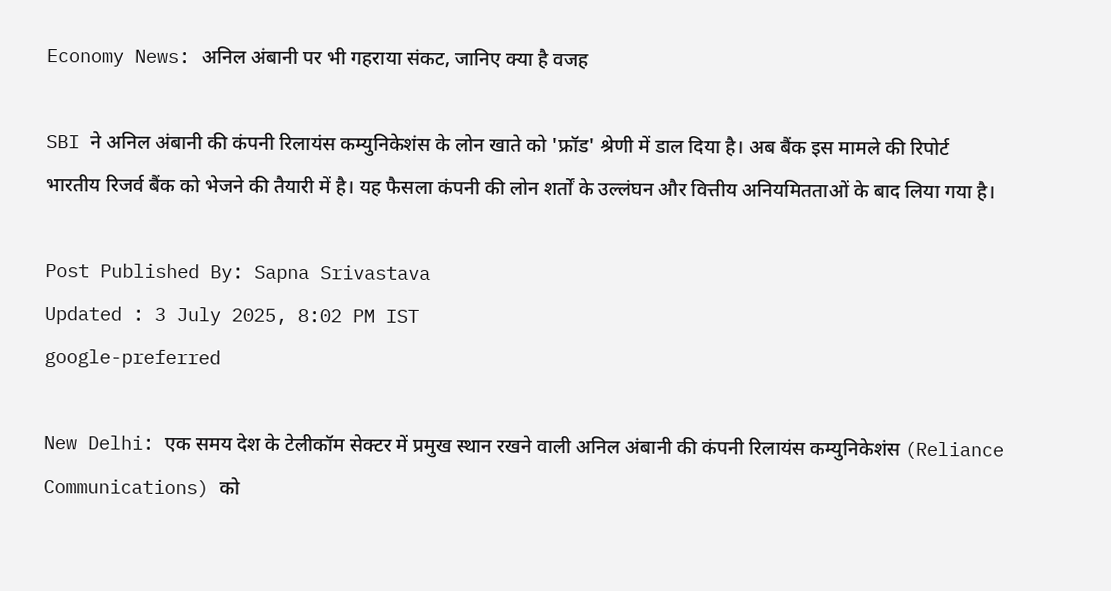Economy News: अनिल अंबानी पर भी गहराया संकट, जानिए क्या है वजह

SBI ने अनिल अंबानी की कंपनी रिलायंस कम्युनिकेशंस के लोन खाते को 'फ्रॉड' श्रेणी में डाल दिया है। अब बैंक इस मामले की रिपोर्ट भारतीय रिजर्व बैंक को भेजने की तैयारी में है। यह फैसला कंपनी की लोन शर्तों के उल्लंघन और वित्तीय अनियमितताओं के बाद लिया गया है।

Post Published By: Sapna Srivastava
Updated : 3 July 2025, 8:02 PM IST
google-preferred

New Delhi: एक समय देश के टेलीकॉम सेक्टर में प्रमुख स्थान रखने वाली अनिल अंबानी की कंपनी रिलायंस कम्युनिकेशंस (Reliance Communications) को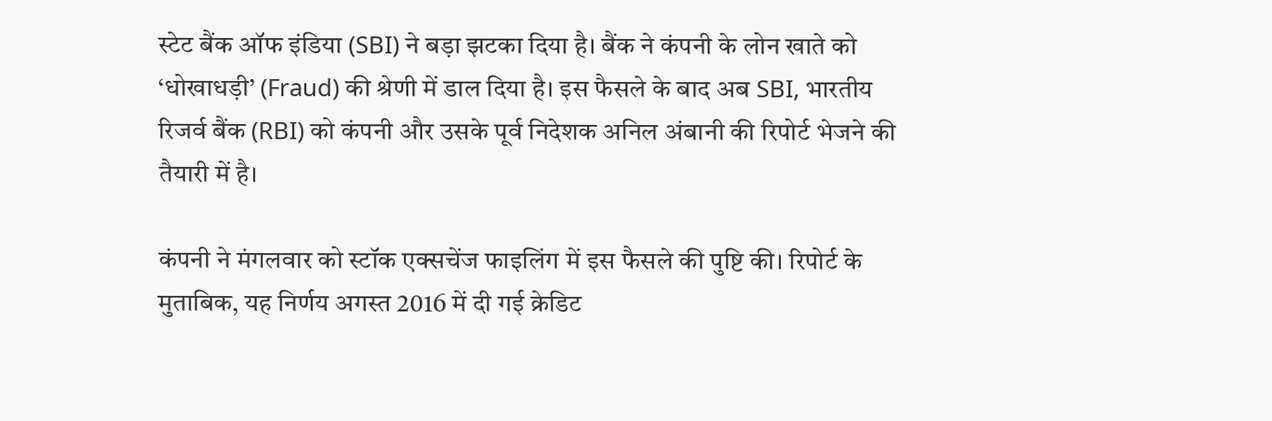स्टेट बैंक ऑफ इंडिया (SBI) ने बड़ा झटका दिया है। बैंक ने कंपनी के लोन खाते को ‘धोखाधड़ी’ (Fraud) की श्रेणी में डाल दिया है। इस फैसले के बाद अब SBI, भारतीय रिजर्व बैंक (RBI) को कंपनी और उसके पूर्व निदेशक अनिल अंबानी की रिपोर्ट भेजने की तैयारी में है।

कंपनी ने मंगलवार को स्टॉक एक्सचेंज फाइलिंग में इस फैसले की पुष्टि की। रिपोर्ट के मुताबिक, यह निर्णय अगस्त 2016 में दी गई क्रेडिट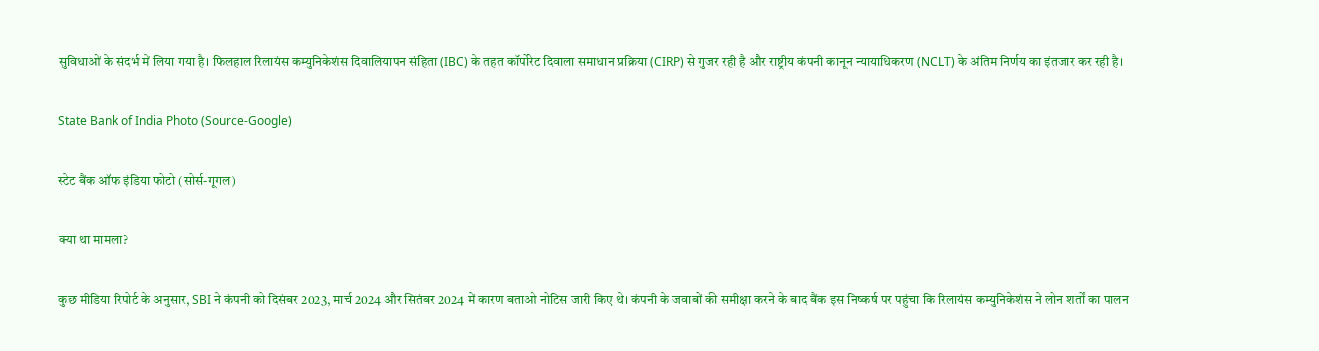सुविधाओं के संदर्भ में लिया गया है। फिलहाल रिलायंस कम्युनिकेशंस दिवालियापन संहिता (IBC) के तहत कॉर्पोरेट दिवाला समाधान प्रक्रिया (CIRP) से गुजर रही है और राष्ट्रीय कंपनी कानून न्यायाधिकरण (NCLT) के अंतिम निर्णय का इंतजार कर रही है।

State Bank of India Photo (Source-Google)

स्टेट बैंक ऑफ इंडिया फोटो (सोर्स-गूगल)

क्या था मामला?

कुछ मीडिया रिपोर्ट के अनुसार, SBI ने कंपनी को दिसंबर 2023, मार्च 2024 और सितंबर 2024 में कारण बताओ नोटिस जारी किए थे। कंपनी के जवाबों की समीक्षा करने के बाद बैंक इस निष्कर्ष पर पहुंचा कि रिलायंस कम्युनिकेशंस ने लोन शर्तों का पालन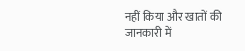नहीं किया और खातों की जानकारी में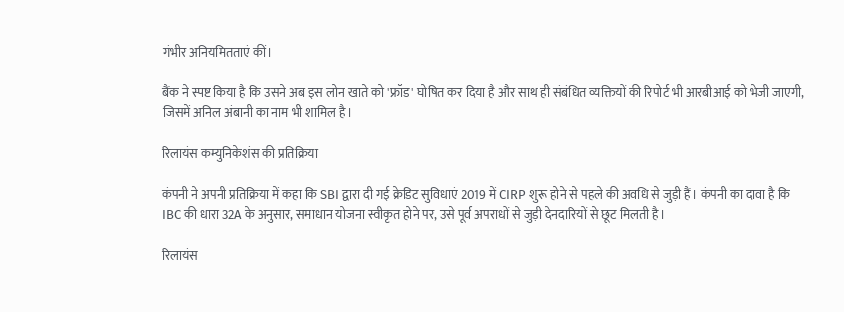गंभीर अनियमितताएं कीं।

बैंक ने स्पष्ट किया है कि उसने अब इस लोन खाते को 'फ्रॉड' घोषित कर दिया है और साथ ही संबंधित व्यक्तियों की रिपोर्ट भी आरबीआई को भेजी जाएगी, जिसमें अनिल अंबानी का नाम भी शामिल है।

रिलायंस कम्युनिकेशंस की प्रतिक्रिया

कंपनी ने अपनी प्रतिक्रिया में कहा कि SBI द्वारा दी गई क्रेडिट सुविधाएं 2019 में CIRP शुरू होने से पहले की अवधि से जुड़ी हैं। कंपनी का दावा है कि IBC की धारा 32A के अनुसार, समाधान योजना स्वीकृत होने पर, उसे पूर्व अपराधों से जुड़ी देनदारियों से छूट मिलती है।

रिलायंस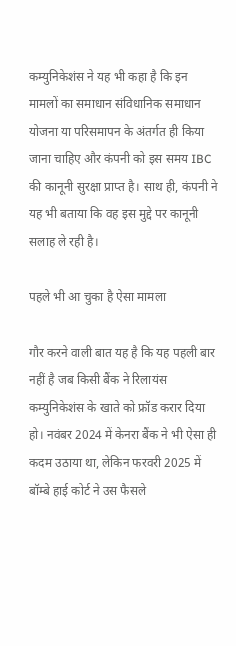कम्युनिकेशंस ने यह भी कहा है कि इन मामलों का समाधान संविधानिक समाधान योजना या परिसमापन के अंतर्गत ही किया जाना चाहिए और कंपनी को इस समय IBC की कानूनी सुरक्षा प्राप्त है। साथ ही, कंपनी ने यह भी बताया कि वह इस मुद्दे पर कानूनी सलाह ले रही है।

पहले भी आ चुका है ऐसा मामला

गौर करने वाली बात यह है कि यह पहली बार नहीं है जब किसी बैंक ने रिलायंस कम्युनिकेशंस के खाते को फ्रॉड करार दिया हो। नवंबर 2024 में केनरा बैंक ने भी ऐसा ही कदम उठाया था, लेकिन फरवरी 2025 में बॉम्बे हाई कोर्ट ने उस फैसले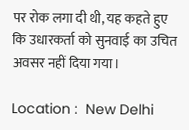पर रोक लगा दी थी, यह कहते हुए कि उधारकर्ता को सुनवाई का उचित अवसर नहीं दिया गया।

Location :  New Delhi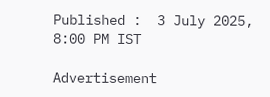Published :  3 July 2025, 8:00 PM IST

Advertisement